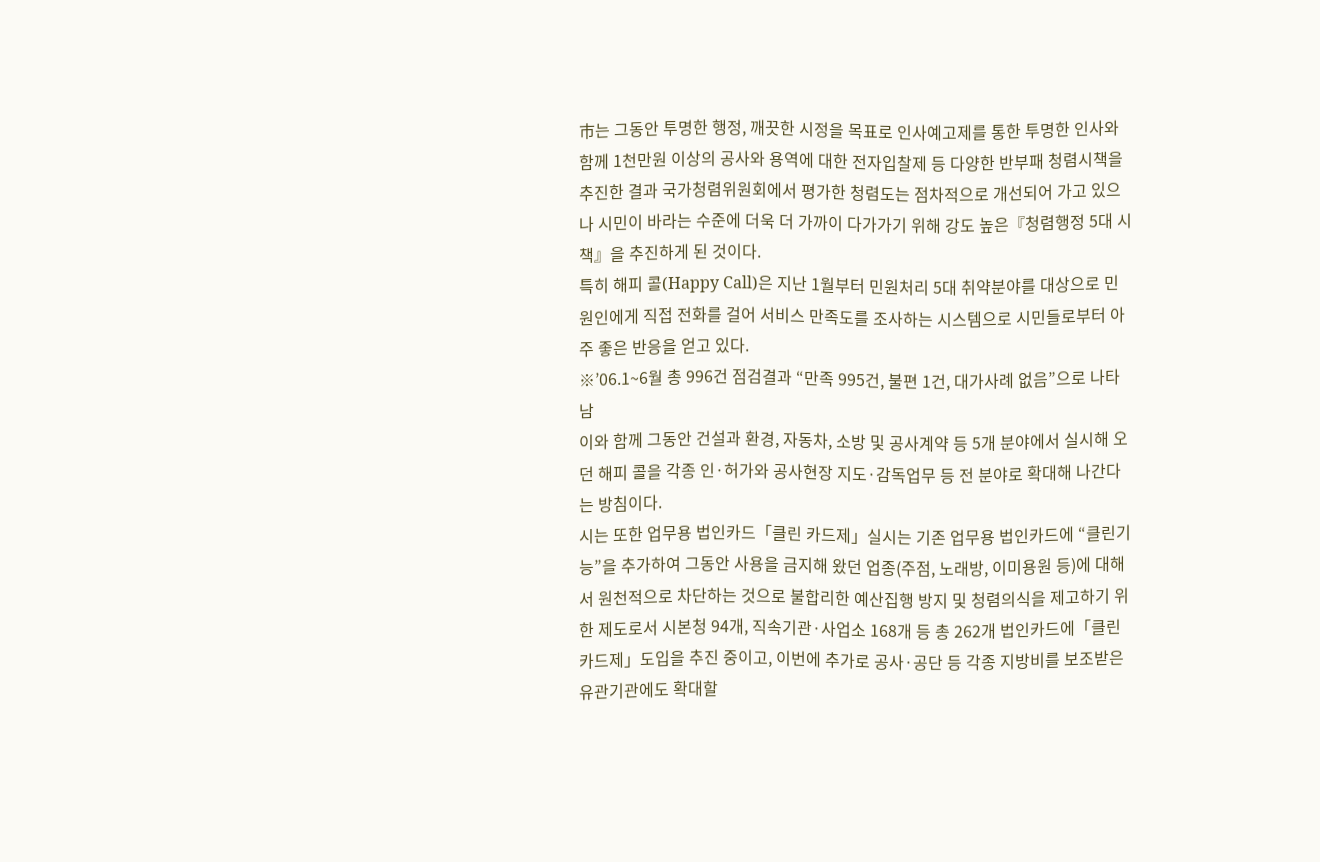市는 그동안 투명한 행정, 깨끗한 시정을 목표로 인사예고제를 통한 투명한 인사와 함께 1천만원 이상의 공사와 용역에 대한 전자입찰제 등 다양한 반부패 청렴시책을 추진한 결과 국가청렴위원회에서 평가한 청렴도는 점차적으로 개선되어 가고 있으나 시민이 바라는 수준에 더욱 더 가까이 다가가기 위해 강도 높은『청렴행정 5대 시책』을 추진하게 된 것이다.
특히 해피 콜(Happy Call)은 지난 1월부터 민원처리 5대 취약분야를 대상으로 민원인에게 직접 전화를 걸어 서비스 만족도를 조사하는 시스템으로 시민들로부터 아주 좋은 반응을 얻고 있다.
※’06.1~6월 총 996건 점검결과 “만족 995건, 불편 1건, 대가사례 없음”으로 나타남
이와 함께 그동안 건설과 환경, 자동차, 소방 및 공사계약 등 5개 분야에서 실시해 오던 해피 콜을 각종 인·허가와 공사현장 지도·감독업무 등 전 분야로 확대해 나간다는 방침이다.
시는 또한 업무용 법인카드「클린 카드제」실시는 기존 업무용 법인카드에 “클린기능”을 추가하여 그동안 사용을 금지해 왔던 업종(주점, 노래방, 이미용원 등)에 대해서 원천적으로 차단하는 것으로 불합리한 예산집행 방지 및 청렴의식을 제고하기 위한 제도로서 시본청 94개, 직속기관·사업소 168개 등 총 262개 법인카드에「클린카드제」도입을 추진 중이고, 이번에 추가로 공사·공단 등 각종 지방비를 보조받은 유관기관에도 확대할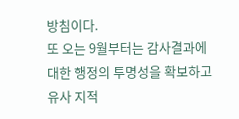방침이다.
또 오는 9월부터는 감사결과에 대한 행정의 투명성을 확보하고 유사 지적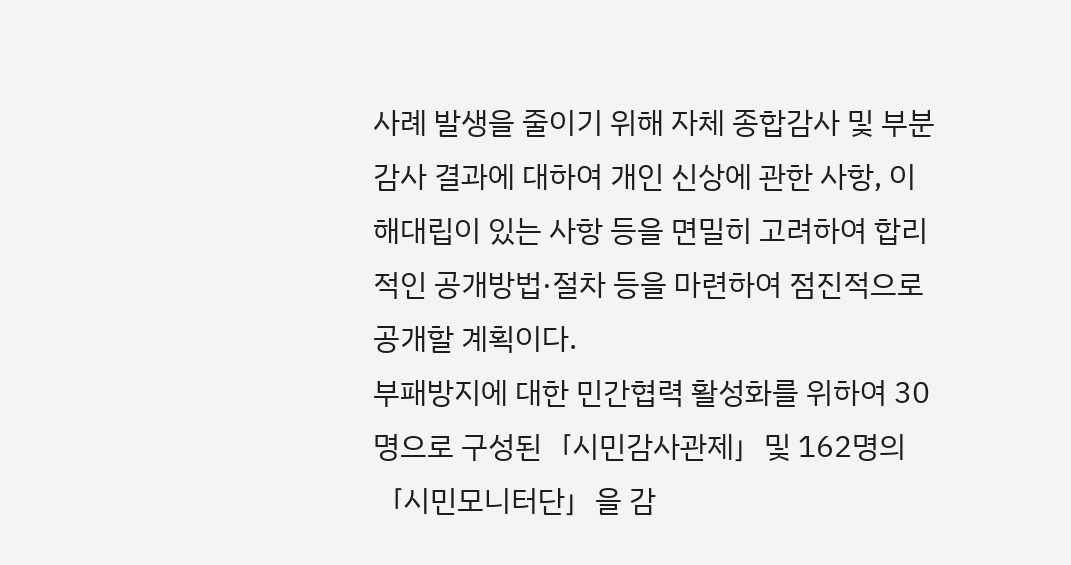사례 발생을 줄이기 위해 자체 종합감사 및 부분감사 결과에 대하여 개인 신상에 관한 사항, 이해대립이 있는 사항 등을 면밀히 고려하여 합리적인 공개방법·절차 등을 마련하여 점진적으로 공개할 계획이다.
부패방지에 대한 민간협력 활성화를 위하여 30명으로 구성된「시민감사관제」및 162명의「시민모니터단」을 감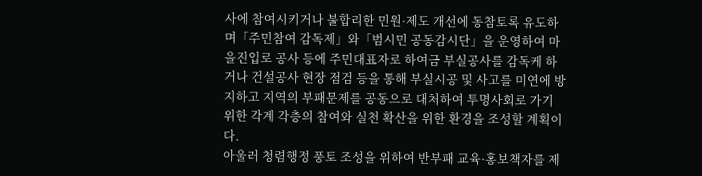사에 참여시키거나 불합리한 민원·제도 개선에 동참토록 유도하며「주민참여 감독제」와「범시민 공동감시단」을 운영하여 마을진입로 공사 등에 주민대표자로 하여금 부실공사를 감독케 하거나 건설공사 현장 점검 등을 통해 부실시공 및 사고를 미연에 방지하고 지역의 부패문제를 공동으로 대처하여 투명사회로 가기 위한 각계 각층의 참여와 실천 확산을 위한 환경을 조성할 계획이다.
아울러 청렴행정 풍토 조성을 위하여 반부패 교육·홍보책자를 제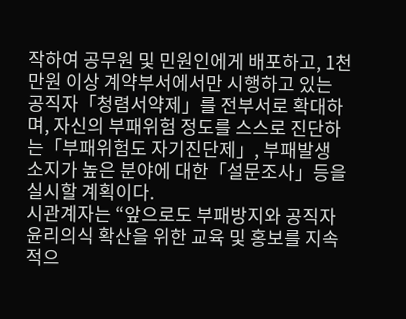작하여 공무원 및 민원인에게 배포하고, 1천만원 이상 계약부서에서만 시행하고 있는 공직자「청렴서약제」를 전부서로 확대하며, 자신의 부패위험 정도를 스스로 진단하는「부패위험도 자기진단제」, 부패발생 소지가 높은 분야에 대한「설문조사」등을 실시할 계획이다.
시관계자는 “앞으로도 부패방지와 공직자 윤리의식 확산을 위한 교육 및 홍보를 지속적으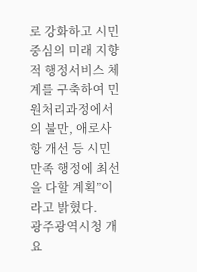로 강화하고 시민중심의 미래 지향적 행정서비스 체계를 구축하여 민원처리과정에서의 불만, 애로사항 개선 등 시민만족 행정에 최선을 다할 계획”이라고 밝혔다.
광주광역시청 개요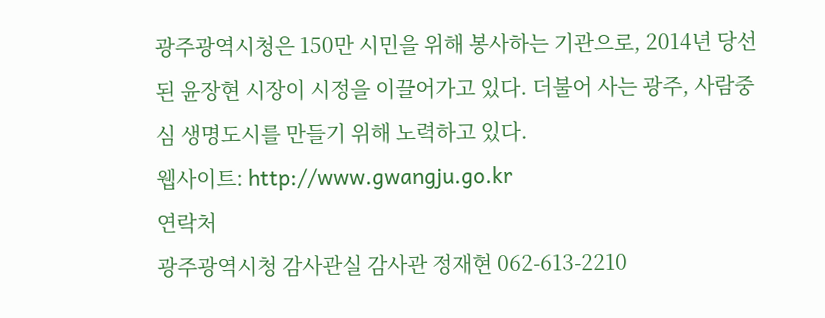광주광역시청은 150만 시민을 위해 봉사하는 기관으로, 2014년 당선된 윤장현 시장이 시정을 이끌어가고 있다. 더불어 사는 광주, 사람중심 생명도시를 만들기 위해 노력하고 있다.
웹사이트: http://www.gwangju.go.kr
연락처
광주광역시청 감사관실 감사관 정재현 062-613-2210